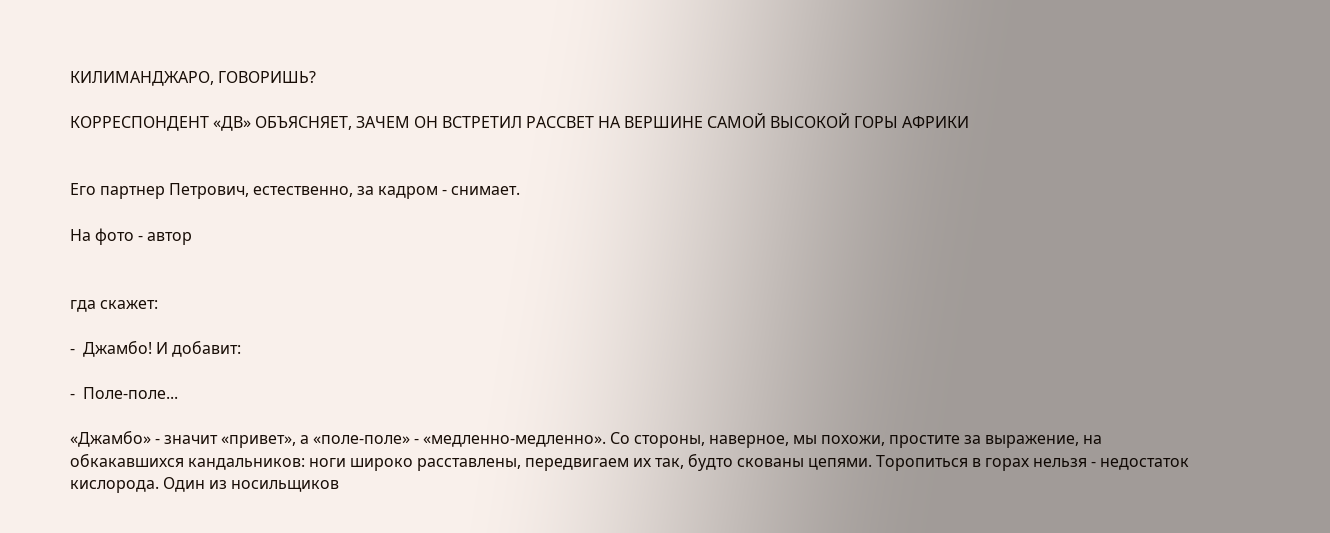КИЛИМАНДЖАРО, ГОВОРИШЬ?

КОРРЕСПОНДЕНТ «ДВ» ОБЪЯСНЯЕТ, ЗАЧЕМ ОН ВСТРЕТИЛ РАССВЕТ НА ВЕРШИНЕ САМОЙ ВЫСОКОЙ ГОРЫ АФРИКИ


Его партнер Петрович, естественно, за кадром - снимает.

На фото - автор


гда скажет:

-  Джамбо! И добавит:

-  Поле-поле...

«Джамбо» - значит «привет», а «поле-поле» - «медленно-медленно». Со стороны, наверное, мы похожи, простите за выражение, на обкакавшихся кандальников: ноги широко расставлены, передвигаем их так, будто скованы цепями. Торопиться в горах нельзя - недостаток кислорода. Один из носильщиков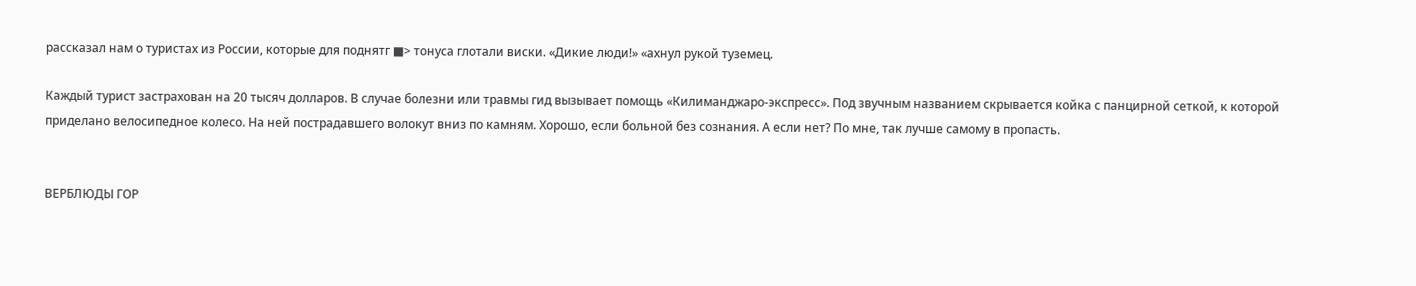рассказал нам о туристах из России, которые для поднятг ■> тонуса глотали виски. «Дикие люди!» «ахнул рукой туземец.

Каждый турист застрахован на 20 тысяч долларов. В случае болезни или травмы гид вызывает помощь «Килиманджаро-экспресс». Под звучным названием скрывается койка с панцирной сеткой, к которой приделано велосипедное колесо. На ней пострадавшего волокут вниз по камням. Хорошо, если больной без сознания. А если нет? По мне, так лучше самому в пропасть.


ВЕРБЛЮДЫ ГОР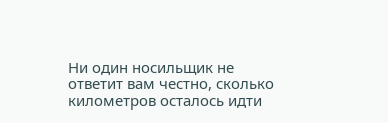Ни один носильщик не ответит вам честно, сколько километров осталось идти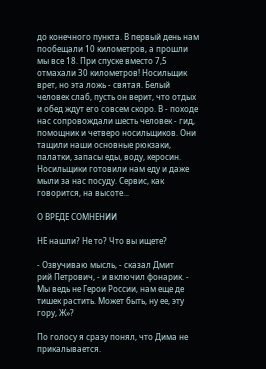до конечного пункта. В первый день нам пообещали 10 километров, а прошли мы все 18. При спуске вместо 7,5 отмахали 30 километров! Носильщик врет, но эта ложь - святая. Белый человек слаб, пусть он верит, что отдых и обед ждут его совсем скоро. В - походе нас сопровождали шесть человек - гид, помощник и четверо носильщиков. Они тащили наши основные рюкзаки, палатки, запасы еды, воду, керосин. Носильщики готовили нам еду и даже мыли за нас посуду. Сервис, как говорится, на высоте...

О ВРЕДЕ СОМНЕНИИ

НЕ нашли? Не то? Что вы ищете?

- Озвучиваю мысль, - сказал Дмит
рий Петрович, - и включил фонарик. -
Мы ведь не Герои России, нам еще де
тишек растить. Может быть, ну ее, эту
гору, Ж»?

По голосу я сразу понял, что Дима не прикалывается.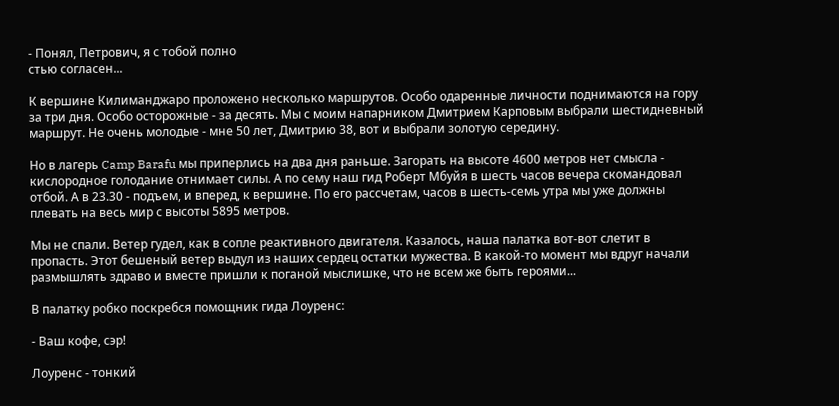- Понял, Петрович, я с тобой полно
стью согласен...

К вершине Килиманджаро проложено несколько маршрутов. Особо одаренные личности поднимаются на гору за три дня. Особо осторожные - за десять. Мы с моим напарником Дмитрием Карповым выбрали шестидневный маршрут. Не очень молодые - мне 50 лет, Дмитрию 38, вот и выбрали золотую середину.

Но в лагерь Camp Barafu мы приперлись на два дня раньше. Загорать на высоте 4600 метров нет смысла - кислородное голодание отнимает силы. А по сему наш гид Роберт Мбуйя в шесть часов вечера скомандовал отбой. А в 23.30 - подъем, и вперед, к вершине. По его рассчетам, часов в шесть-семь утра мы уже должны плевать на весь мир с высоты 5895 метров.

Мы не спали. Ветер гудел, как в сопле реактивного двигателя. Казалось, наша палатка вот-вот слетит в пропасть. Этот бешеный ветер выдул из наших сердец остатки мужества. В какой-то момент мы вдруг начали размышлять здраво и вместе пришли к поганой мыслишке, что не всем же быть героями...

В палатку робко поскребся помощник гида Лоуренс:

- Ваш кофе, сэр!

Лоуренс - тонкий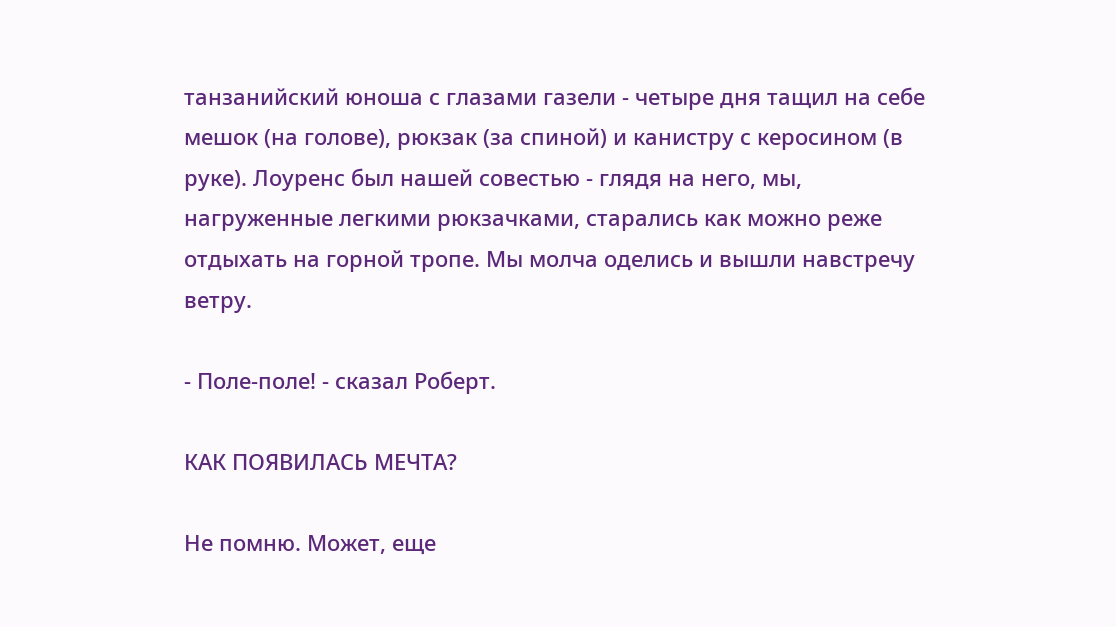танзанийский юноша с глазами газели - четыре дня тащил на себе мешок (на голове), рюкзак (за спиной) и канистру с керосином (в руке). Лоуренс был нашей совестью - глядя на него, мы, нагруженные легкими рюкзачками, старались как можно реже отдыхать на горной тропе. Мы молча оделись и вышли навстречу ветру.

- Поле-поле! - сказал Роберт.

КАК ПОЯВИЛАСЬ МЕЧТА?

Не помню. Может, еще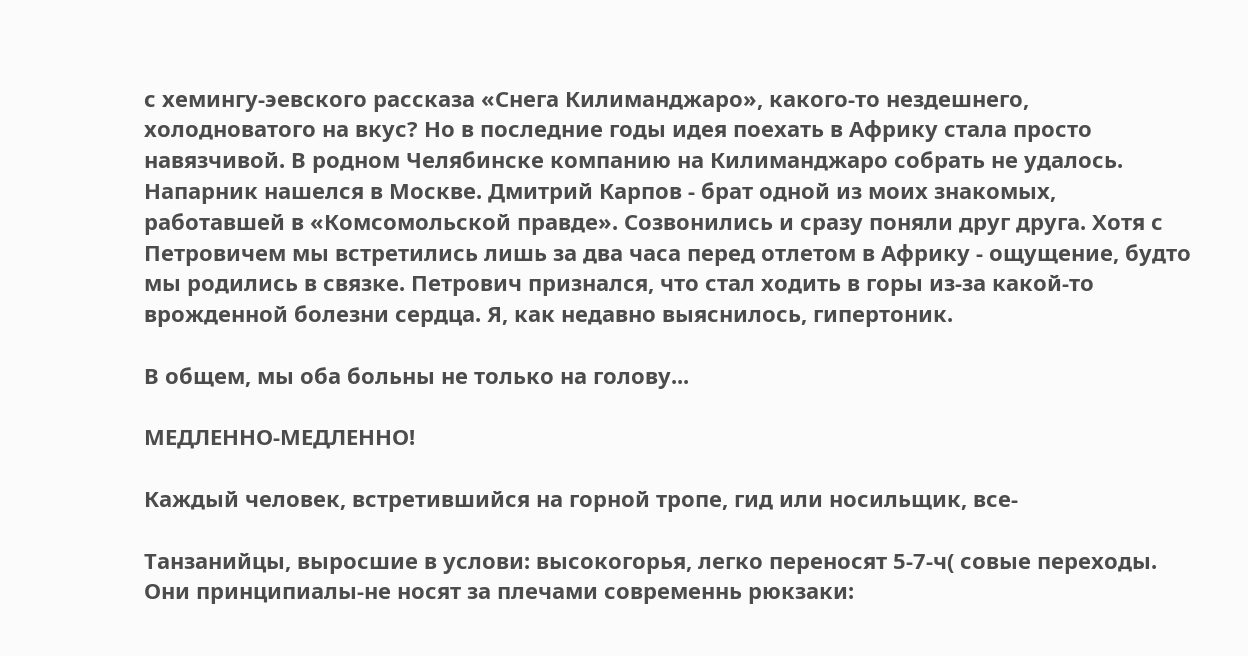с хемингу-эевского рассказа «Снега Килиманджаро», какого-то нездешнего, холодноватого на вкус? Но в последние годы идея поехать в Африку стала просто навязчивой. В родном Челябинске компанию на Килиманджаро собрать не удалось. Напарник нашелся в Москве. Дмитрий Карпов - брат одной из моих знакомых, работавшей в «Комсомольской правде». Созвонились и сразу поняли друг друга. Хотя с Петровичем мы встретились лишь за два часа перед отлетом в Африку - ощущение, будто мы родились в связке. Петрович признался, что стал ходить в горы из-за какой-то врожденной болезни сердца. Я, как недавно выяснилось, гипертоник.

В общем, мы оба больны не только на голову...

МЕДЛЕННО-МЕДЛЕННО!

Каждый человек, встретившийся на горной тропе, гид или носильщик, все-

Танзанийцы, выросшие в услови: высокогорья, легко переносят 5-7-ч( совые переходы. Они принципиалы-не носят за плечами современнь рюкзаки: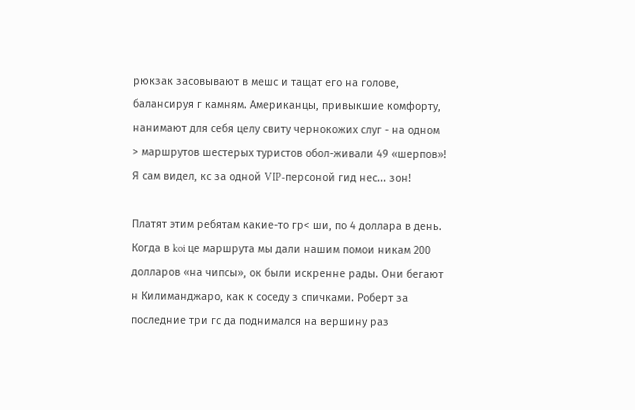рюкзак засовывают в мешс и тащат его на голове, балансируя г камням. Американцы, привыкшие комфорту, нанимают для себя целу свиту чернокожих слуг - на одном > маршрутов шестерых туристов обол-живали 49 «шерпов»! Я сам видел, кс за одной VIP-персоной гид нес... зон!

Платят этим ребятам какие-то гр< ши, по 4 доллара в день. Когда в koi це маршрута мы дали нашим помои никам 200 долларов «на чипсы», ок были искренне рады. Они бегают н Килиманджаро, как к соседу з спичками. Роберт за последние три гс да поднимался на вершину раз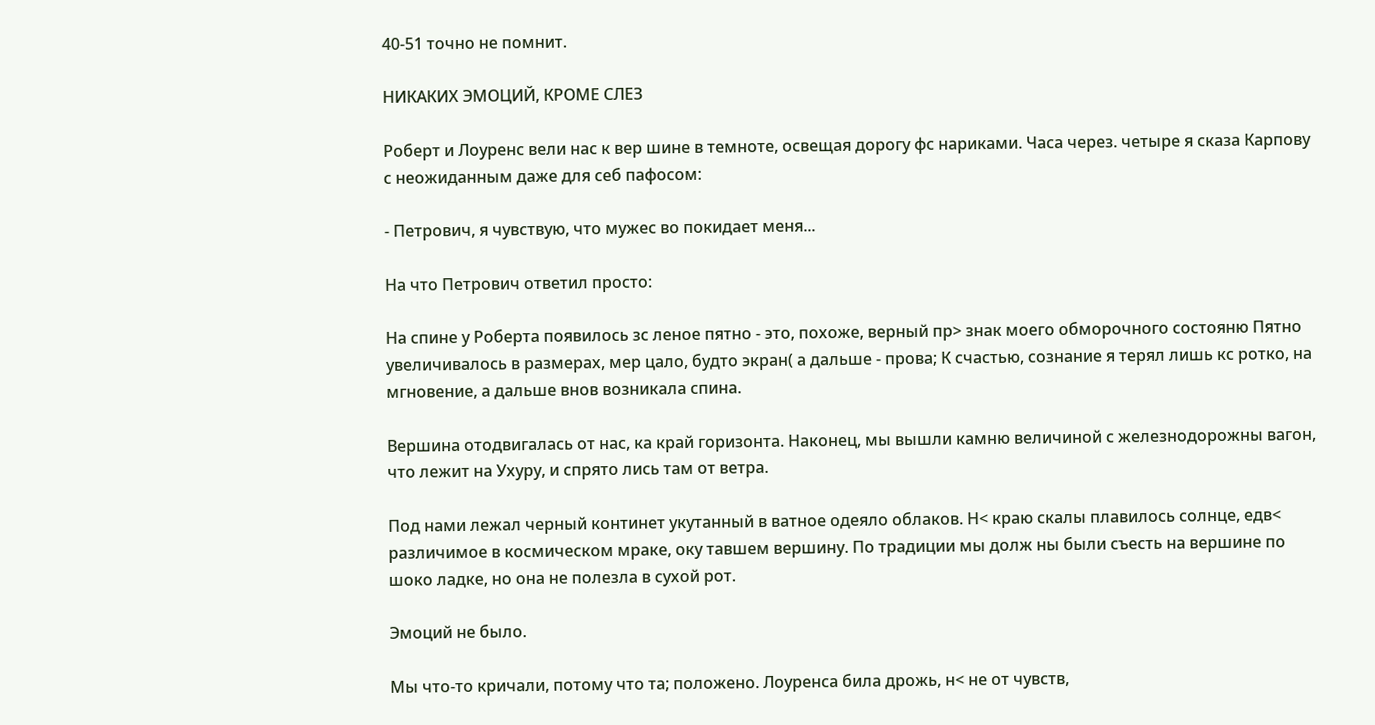40-51 точно не помнит.

НИКАКИХ ЭМОЦИЙ, КРОМЕ СЛЕЗ

Роберт и Лоуренс вели нас к вер шине в темноте, освещая дорогу фс нариками. Часа через. четыре я сказа Карпову с неожиданным даже для себ пафосом:

- Петрович, я чувствую, что мужес во покидает меня...

На что Петрович ответил просто:

На спине у Роберта появилось зс леное пятно - это, похоже, верный пр> знак моего обморочного состояню Пятно увеличивалось в размерах, мер цало, будто экран( а дальше - прова; К счастью, сознание я терял лишь кс ротко, на мгновение, а дальше внов возникала спина.

Вершина отодвигалась от нас, ка край горизонта. Наконец, мы вышли камню величиной с железнодорожны вагон, что лежит на Ухуру, и спрято лись там от ветра.

Под нами лежал черный континет укутанный в ватное одеяло облаков. Н< краю скалы плавилось солнце, едв< различимое в космическом мраке, оку тавшем вершину. По традиции мы долж ны были съесть на вершине по шоко ладке, но она не полезла в сухой рот.

Эмоций не было.

Мы что-то кричали, потому что та; положено. Лоуренса била дрожь, н< не от чувств,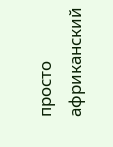просто африканский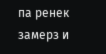па ренек замерз и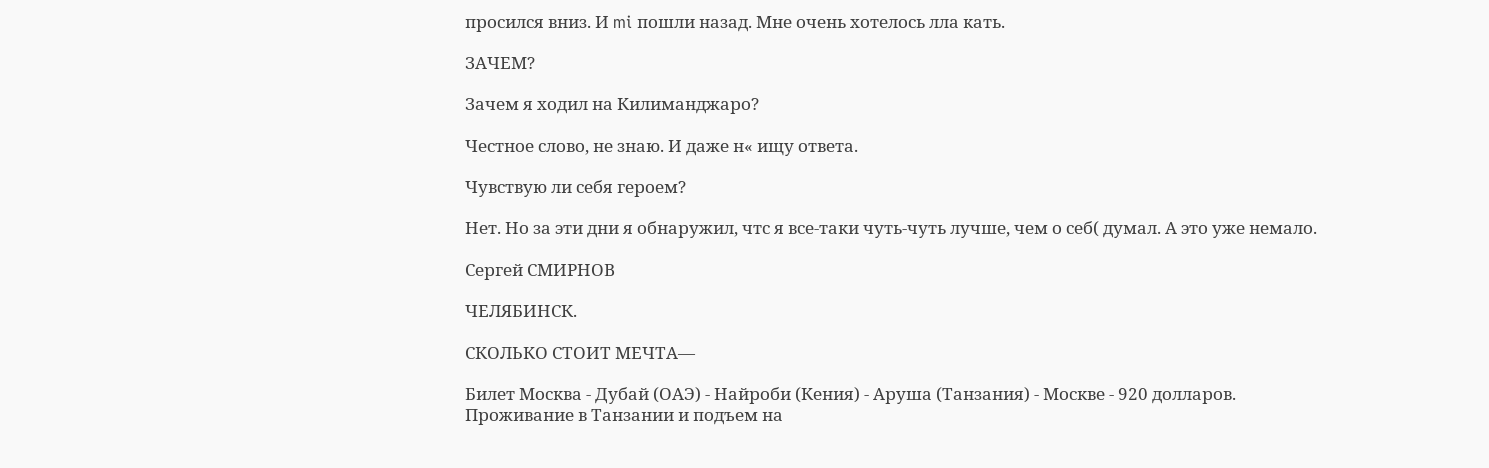просился вниз. И mi пошли назад. Мне очень хотелось лла кать.

ЗАЧЕМ?

Зачем я ходил на Килиманджаро?

Честное слово, не знаю. И даже н« ищу ответа.

Чувствую ли себя героем?

Нет. Но за эти дни я обнаружил, чтс я все-таки чуть-чуть лучше, чем о себ( думал. А это уже немало.

Сергей СМИРНОВ

ЧЕЛЯБИНСК.

СКОЛЬКО СТОИТ МЕЧТА—

Билет Москва - Дубай (ОАЭ) - Найроби (Кения) - Аруша (Танзания) - Москве - 920 долларов. Проживание в Танзании и подъем на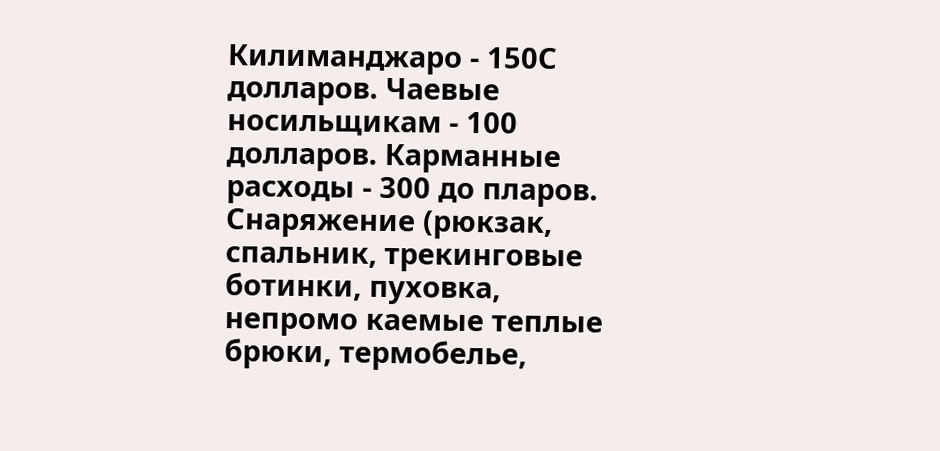Килиманджаро - 150С долларов. Чаевые носильщикам - 100 долларов. Карманные расходы - 300 до пларов. Снаряжение (рюкзак, спальник, трекинговые ботинки, пуховка, непромо каемые теплые брюки, термобелье,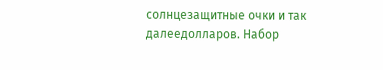солнцезащитные очки и так далеедолларов. Набор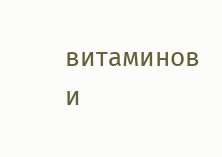витаминов и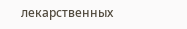лекарственных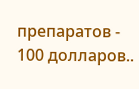препаратов - 100 долларов..